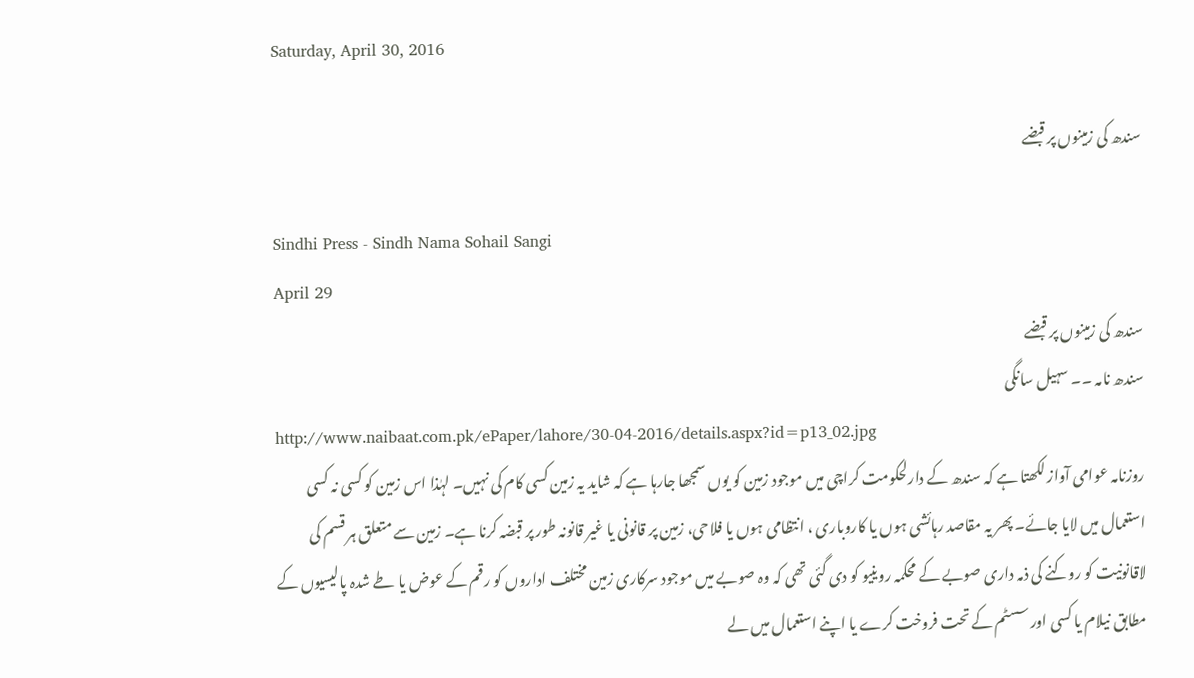Saturday, April 30, 2016

سندھ کی زمینوں پر قبضے

Sindhi Press - Sindh Nama Sohail Sangi
April 29
سندھ کی زمینوں پر قبضے
سندھ نامہ ۔۔ سہیل سانگی
http://www.naibaat.com.pk/ePaper/lahore/30-04-2016/details.aspx?id=p13_02.jpg
روزنامہ عوامی آواز لکھتا ہے کہ سندھ کے دارلحکومت کراچی میں موجود زمین کو یوں سمجھا جارہا ہے کہ شاید یہ زمین کسی کام کی نہیں۔ لہٰذا اس زمین کو کسی نہ کسی استعمال میں لایا جائے۔ پھر یہ مقاصد رہائشی ہوں یا کاروباری ، انتظامی ہوں یا فلاحی، زمین پر قانونی یا غیر قانونہ طور پر قبضہ کرنا ہے۔ زمین سے متعلق ہر قسم کی لاقانونیت کو روکنے کی ذمہ داری صوبے کے محکمہ روینیو کو دی گئی تھی کہ وہ صوبے میں موجود سرکاری زمین مختلف اداروں کو رقم کے عوض یا طے شدہ پالیسیوں کے مطابق نیلام یا کسی اور سسٹم کے تحت فروخت کرے یا اپنے استعمال میں لے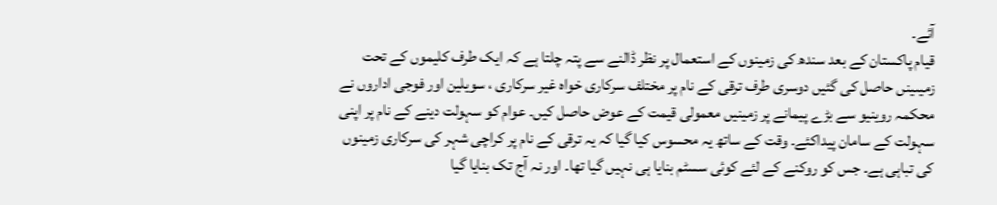آئے۔
قیام پاکستان کے بعد سندھ کی زمینوں کے استعمال پر نظر ڈالنے سے پتہ چلتا ہے کہ ایک طرف کلیموں کے تحت زمیںینں حاصل کی گئیں دوسری طرف ترقی کے نام پر مختلف سرکاری خواہ غیر سرکاری ، سویلین اور فوجی اداروں نے محکمہ روینیو سے بڑے پیمانے پر زمینیں معمولی قیمت کے عوض حاصل کیں۔ عوام کو سہولت دینے کے نام پر اپنی سہولت کے سامان پیداکئے۔ وقت کے ساتھ یہ محسوس کیا گیا کہ یہ ترقی کے نام پر کراچی شہر کی سرکاری زمینوں کی تباہی ہے۔ جس کو روکنے کے لئے کوئی سسٹم بنایا ہی نہیں گیا تھا۔ اور نہ آج تک بنایا گیا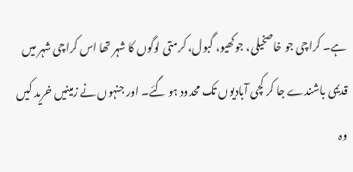ہے۔ کراچی جو خاصخیلی، جوکھیو، گبول، کرمتی لوگوں کا شہر تھا اس کراچی شہر میں قدیمی باشندے جا کر کچی آبادیوں تک محدود ہو گئے۔ اور جنہوں نے زمینیں خرید کیں وہ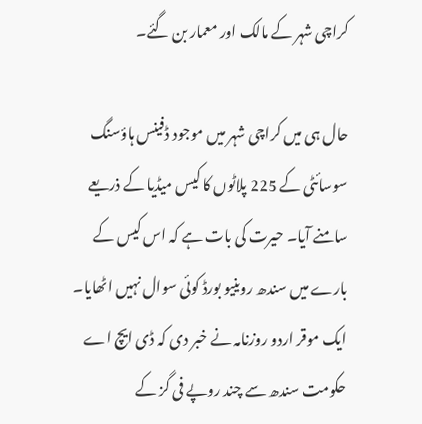کراچی شہر کے مالک اور معمار بن گئے۔

حال ہی میں کراچی شہر میں موجود ڈفینس ہاؤسنگ سوسائٹی کے 225 پلاٹوں کا کیس میڈیا کے ذریعے سامنے آیا۔ حیرت کی بات ہے کہ اس کیس کے بارے میں سندھ روینیو بورڈ کوئی سوال نہیں اٹھایا۔ ایک موقر اردو روزنامہ نے خبر دی کہ ڈی ایچ اے حکومت سندھ سے چند روپے فی گز کے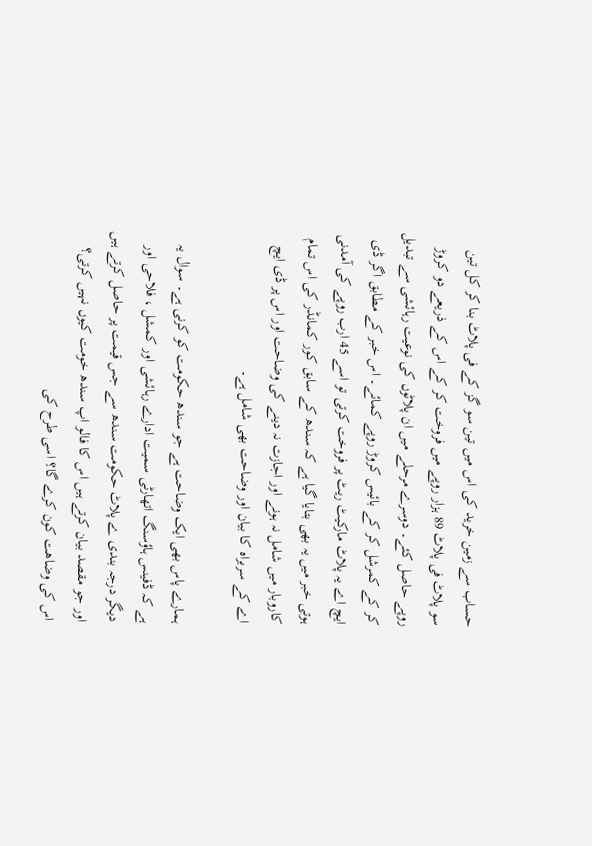حساب سے زمین خرید کی اس میں تین سو گز کے فی پلاٹ بنا کر کل تین سو پلاٹ فی پلاٹ 89 ہزار روپے میں فروخت کر کے اس کے ذریعے دو کروڑ روپے حاصل کئے۔ دوسرے مرحلے میں ان پلاٹوں کی نوعیت رہائشی سے تبدیل کر کے کمرشل کر کے بائیس کروڑ روپے کمائے۔ اس خبر کے مطابق اگر ڈی ایچ اے یہ پلاٹ مارکیٹ ریٹ پر فروخت کرتی تو اسے 45 ارب روپے کی آمدنی ہوتی خبر میں یہ بھی بتایا گیا ہے کہ سندھ کے سابق کور کمانڈر کی اس تمام کاروبار میں شامل نہ ہونے اور اجازت نہ دینے کی وضاحت اور اس پر ڈی ایچ اے کے سربراہ کا بیان اور وضاحت بھی شامل ہے۔

ہمارے پاس بھی ایک وضاحت ہے جو سندھ حکومت کو کرنی ہے۔ سوال یہ ہے کہ ڈفینس ہاؤسنگ اتھارٹی سمیت ادارے رہائشی اور کمشل ، فلاحی اور دیگر درجہ بندی ے پلاٹ حکومت سندھ سے جس قیمت پر حاصل کرتے ہیں اور جو مقصد بیان کرتے ہیں اس کا فالو اپ سندھ خومت کیوں نہیں کرتی؟ اس کی وضاھت کون کرے گا؟ اسی طرح کی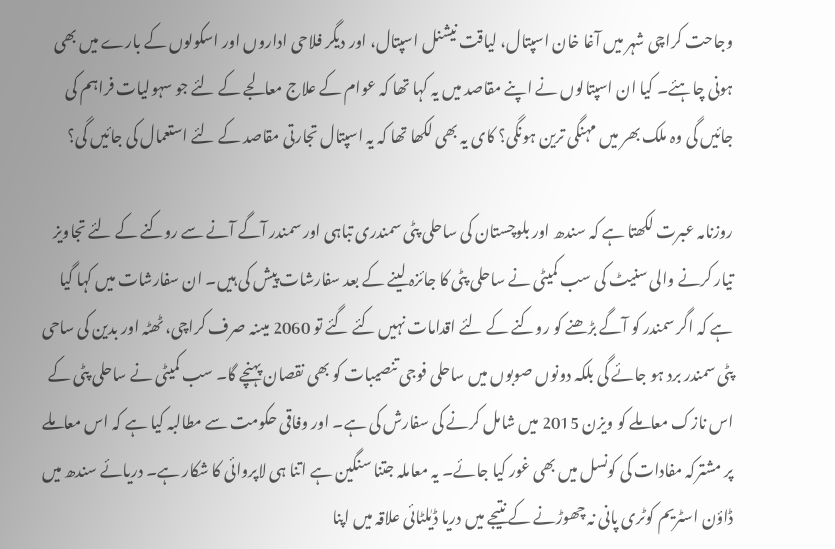وجاحت کراچی شہر میں آغا خان اسپتال، لیاقت نیشنل اسپتال، اور دیگر فلاحی اداروں اور اسکولوں کے بارے میں بھی ہونی چاہئے۔ کیا ان اسپتالوں نے اپنے مقاصد میں یہ کہا تھا کہ عوام کے علاج معالجے کے لئے جو سہولیات فراہم کی جائیں گی وہ ملک بھر میں مہنگی ترین ہونگی؟ کای یہ بھی لکھا تھا کہ یہ اسپتال تجارتی مقاصد کے لئے استعمال کی جائیں گی؟

روزنامہ عبرت لکھتا ہے کہ سندھ اور بلوچستان کی ساحلی پٹی سمندری تباہی اور سمندر آگے آنے سے روکنے کے لئے تجاویز تیار کرنے والی سنیٹ کی سب کمیٹی نے ساحلی پٹی کا جائزہ لینے کے بعد سفارشات پیش کی ہیں۔ ان سفارشات میں کہا گیا ہے کہ اگر سمندر کو آگے بڑھنے کو روکنے کے لئے اقدامات نہیں کئے گئے تو 2060 میںنہ صرف کراچی، ٹھٹہ اور بدین کی ساحی پٹی سمندر برد ہو جائے گی بلکہ دونوں صوبوں میں ساحلی فوجی تنصیبات کو بھی نقصان پہنچے گا۔ سب کمیٹی نے ساحلی پٹی کے اس نازک معاملے کو ویزن 2015 میں شامل کرنے کی سفارش کی ہے۔ اور وفاقی حکومت سے مطالبہ کیا ہے کہ اس معاملے پر مشترکہ مفادات کی کونسل میں بھی غور کیا جائے۔ یہ معاملہ جتنا سنگین ہے اتنا ہی لاپروائی کا شکار ہے۔ دریائے سندھ میں ڈاؤن اسٹریم کوٹری پانی نہ چھوڑنے کے نتیجے میں دریا ڈیٰلٹائی علاقہ میں اپنا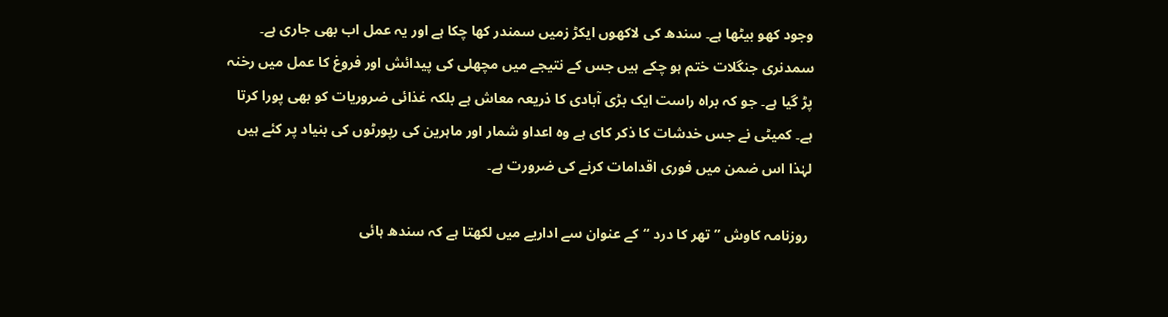وجود کھو بیٹھا ہے۔ سندھ کی لاکھوں ایکڑ زمیں سمندر کھا چکا ہے اور یہ عمل اب بھی جاری ہے۔ سمدنری جنگلات ختم ہو چکے ہیں جس کے نتیجے میں مچھلی کی پیدائش اور فروغ کا عمل میں رخنہ پڑ گیا ہے۔ جو کہ براہ راست ایک بڑی آبادی کا ذریعہ معاش ہے بلکہ غذائی ضروریات کو بھی پورا کرتا ہے۔ کمیٹی نے جس خدشات کا ذکر کای ہے وہ اعداو شمار اور ماہرین کی رپورٹوں کی بنیاد پر کئے ہیں لہٰذا اس ضمن میں فوری اقدامات کرنے کی ضرورت ہے۔

 روزنامہ کاوش ”تھر کا درد “کے عنوان سے اداریے میں لکھتا ہے کہ سندھ ہائی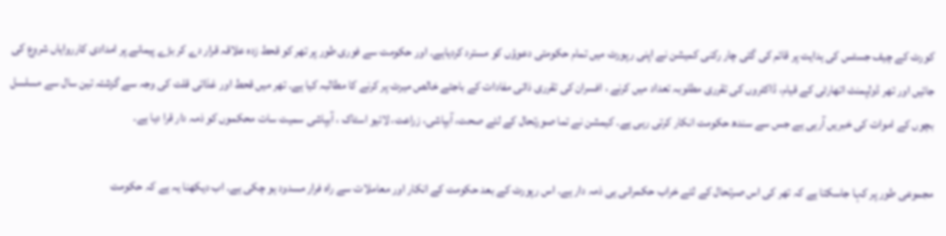کورٹ کے چیف جسٹس کی ہدایت پر قائم کی گئی چار رکنی کمیشن نے اپنی رپورٹ میں تمام حکومتی دعوؤں کو مسترد کردیاہے۔ اور حکومت سے فوری طور پر تھر کو قحط زدہ علاقہ قرار دے کر بڑے پیمانے پر امدادی کارروایاں شروع کی جائیں اور تھر ڈولپمنٹ اتھارٹی کے قیام، ڈاکٹروں کی تقرری مطلوبہ تعداد میں کرنے ، افسران کی تقرری ذاتی مفادات کے باجئے خالص میرٹ پر کرنے کا مطالبہ کیا ہے۔ تھر میں قحط اور غذائی قلت کی وجہ سے گزشتہ تین سال سے مسلسل بچوں کے اموات کی خبریں آرہی ہے جس سے سندھ حکومت انکار کرتی رہی ہے۔ کیمشن نے تما صورتحال کے لئے صحت، آبپاشی، زراعت، لائیو اسٹاک ، آبپاشی سمیت سات محکموں کو ذمہ دار قرا دیا ہے۔

مجموعی طور پر کہا جاسکتا ہے کہ تھر کی اس صرتحال کے لئے خراب حکمرانی ہی ذمہ دار ہے۔ اس رپورٹ کے بعد حکومت کے انکار اور معاملات سے راہ فرار مسدود ہو چکی ہے۔ اب دیکھنا یہ ہے کہ حکومت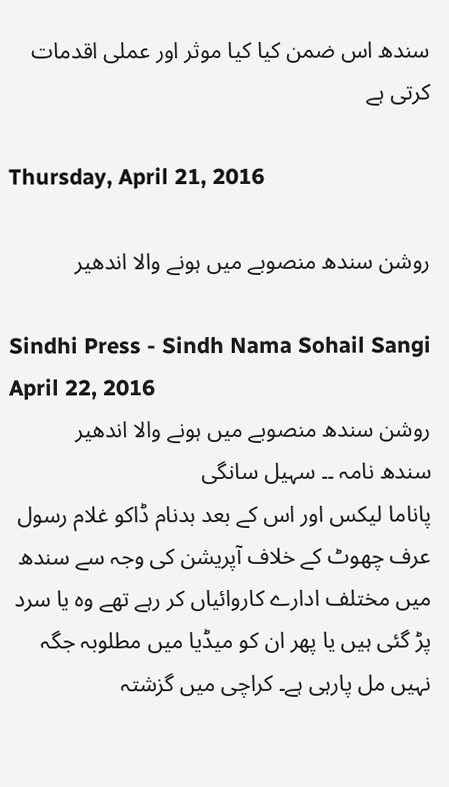سندھ اس ضمن کیا کیا موثر اور عملی اقدمات کرتی ہے

Thursday, April 21, 2016

روشن سندھ منصوبے میں ہونے والا اندھیر

Sindhi Press - Sindh Nama Sohail Sangi
April 22, 2016
روشن سندھ منصوبے میں ہونے والا اندھیر
سندھ نامہ ۔۔ سہیل سانگی
پاناما لیکس اور اس کے بعد بدنام ڈاکو غلام رسول عرف چھوٹ کے خلاف آپریشن کی وجہ سے سندھ میں مختلف ادارے کاروائیاں کر رہے تھے وہ یا سرد پڑ گئی ہیں یا پھر ان کو میڈیا میں مطلوبہ جگہ نہیں مل پارہی ہے۔ کراچی میں گزشتہ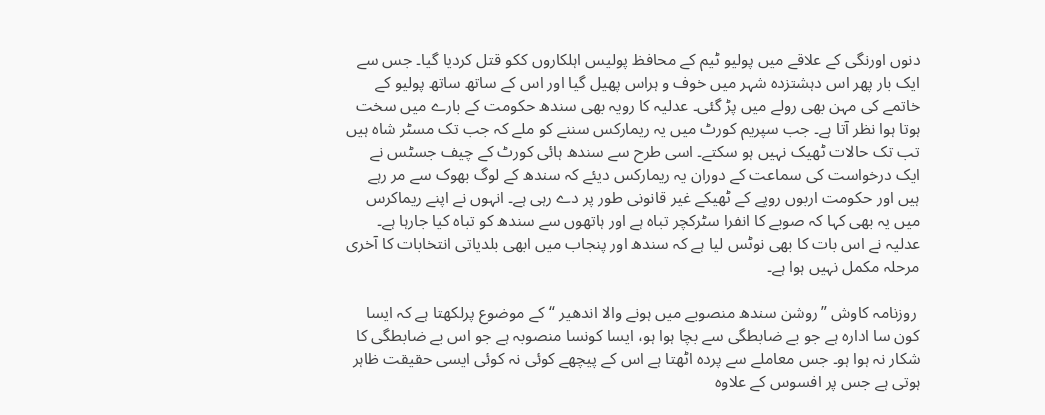دنوں اورنگی کے علاقے میں پولیو ٹیم کے محافظ پولیس اہلکاروں ککو قتل کردیا گیا۔ جس سے ایک بار پھر اس دہشتزدہ شہر میں خوف و ہراس پھیل گیا اور اس کے ساتھ ساتھ پولیو کے خاتمے کی مہن بھی رولے میں پڑ گئی۔ عدلیہ کا رویہ بھی سندھ حکومت کے بارے میں سخت ہوتا ہوا نظر آتا ہے۔ جب سپریم کورٹ میں یہ ریمارکس سننے کو ملے کہ جب تک مسٹر شاہ ہیں تب تک حالات ٹھیک نہیں ہو سکتے۔ اسی طرح سے سندھ ہائی کورٹ کے چیف جسٹس نے ایک درخواست کی سماعت کے دوران یہ ریمارکس دیئے کہ سندھ کے لوگ بھوک سے مر رہے ہیں اور حکومت اربوں روپے کے ٹھیکے غیر قانونی طور پر دے رہی ہے۔ انہوں نے اپنے ریماکرس میں یہ بھی کہا کہ صوبے کا انفرا سٹرکچر تباہ ہے اور ہاتھوں سے سندھ کو تباہ کیا جارہا ہے۔ عدلیہ نے اس بات کا بھی نوٹس لیا ہے کہ سندھ اور پنجاب میں ابھی بلدیاتی انتخابات کا آخری مرحلہ مکمل نہیں ہوا ہے۔

 روزنامہ کاوش ”روشن سندھ منصوبے میں ہونے والا اندھیر “کے موضوع پرلکھتا ہے کہ ایسا کون سا ادارہ ہے جو بے ضابطگی سے بچا ہوا ہو، ایسا کونسا منصوبہ ہے جو اس بے ضابطگی کا شکار نہ ہوا ہو۔ جس معاملے سے پردہ اٹھتا ہے اس کے پیچھے کوئی نہ کوئی ایسی حقیقت ظاہر ہوتی ہے جس پر افسوس کے علاوہ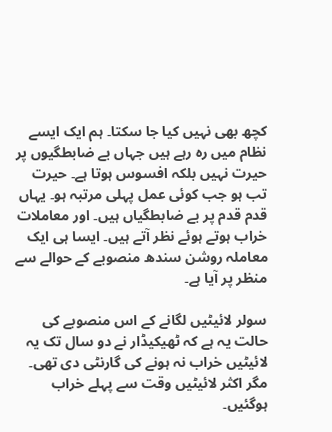کچھ بھی نہیں کیا جا سکتا۔ ہم ایک ایسے نظام میں رہ رہے ہیں جہاں بے ضابطگیوں پر حیرت نہیں بلکہ افسوس ہوتا ہے۔ حیرت تب ہو جب کوئی عمل پہلی مرتبہ ہو۔ یہاں قدم قدم پر بے ضابطگیاں ہیں۔ اور معاملات خراب ہوتے ہوئے نظر آتے ہیں۔ ایسا ہی ایک معاملہ روشن سندھ منصوبے کے حوالے سے منظر پر آیا ہے۔

سولر لائیٹیں لگانے کے اس منصوبے کی حالت یہ ہے کہ ٹھیکیڈار نے دو سال تک یہ لائیٹیں خراب نہ ہونے کی گارنٹی دی تھی۔ مگر اکثر لائیٹیں وقت سے پہلے خراب ہوگئیں۔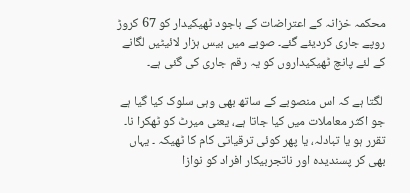محکمہ خزانہ کے اعتراضات کے باجود ٹھیکیدار کو 67 کروڑ روپے جاری کردیئے گئے۔ صوبے میں بیس ہزار لائیٹیں لگانے کے لئے پانچ ٹھیکیداروں کو یہ رقم جاری کی گئی ہے۔

 لگتا ہے کہ اس منصوبے کے ساتھ بھی وہی سلوک کیا گیا ہے جو اکثر معاملات میں کیا جاتا ہے، یعنی میرٹ کو ٹھکرا نا۔ تقرر ہو یا تبادلہ، یا پھر کوئی ترقیاتی کام کا ٹھیکہ ۔ یہاں بھی کر پسندیدہ اور ناتجربیکار افراد کو نوازا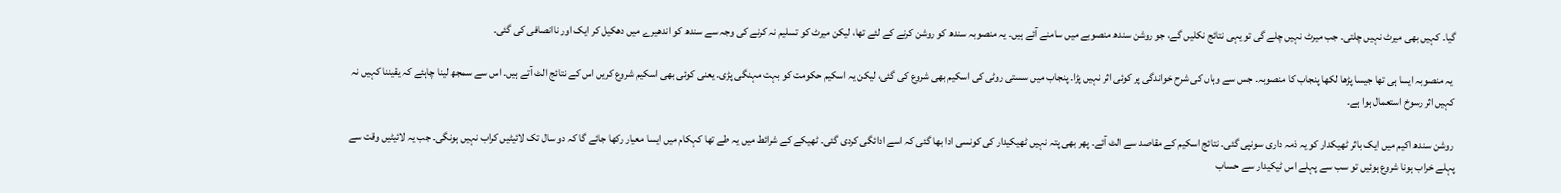گیا۔ کہیں بھی میرٹ نہیں چلتی۔ جب میرٹ نہیں چلے گی تو یہی نتائج نکلیں گے، جو روشن سندھ منصوبے میں سامنے آئے ہیں۔ یہ منصوبہ سندھ کو روشن کرنے کے لئے تھا، لیکن میرٹ کو تسلیم نہ کرنے کی وجہ سے سندھ کو اندھیرے میں دھکیل کر ایک اور ناانصافی کی گئی۔

 یہ منصوبہ ایسا ہی تھا جیسا پڑھا لکھا پنجاب کا منصوبہ۔ جس سے وہاں کی شرح خواندگی پر کوئی اثر نہیں پڑا۔ پنجاب میں سستی روٹی کی اسکیم بھی شروع کی گئی، لیکن یہ اسکیم حکومت کو بہت مہنگی پڑی۔ یعنی کوئی بھی اسکیم شروع کریں اس کے نتائج الٹ آتے ہیں۔ اس سے سمجھ لینا چاہئے کہ یقیننا کہیں نہ کہیں اثر رسوخ استعمال ہوا ہے۔

 روشن سندھ اکیم میں ایک باثر ٹھیکدار کو یہ ذمہ داری سونپی گئی۔ نتائج اسکیم کے مقاصد سے الٹ آئے۔ پھر بھی پتہ نہیں ٹھیکیدار کی کونسی ادا بھا گئی کہ اسے ادائگی کردی گئی۔ ٹھیکے کے شرائط میں یہ طے تھا کہکام میں ایسا معیار رکھا جائے گا کہ دو سال تک لائیٹیں کراب نہیں ہونگی۔ جب یہ لائیٹیں وقت سے پہلے خراب ہونا شروع ہوئیں تو سب سے پہلے اس ٹیکیدار سے حساب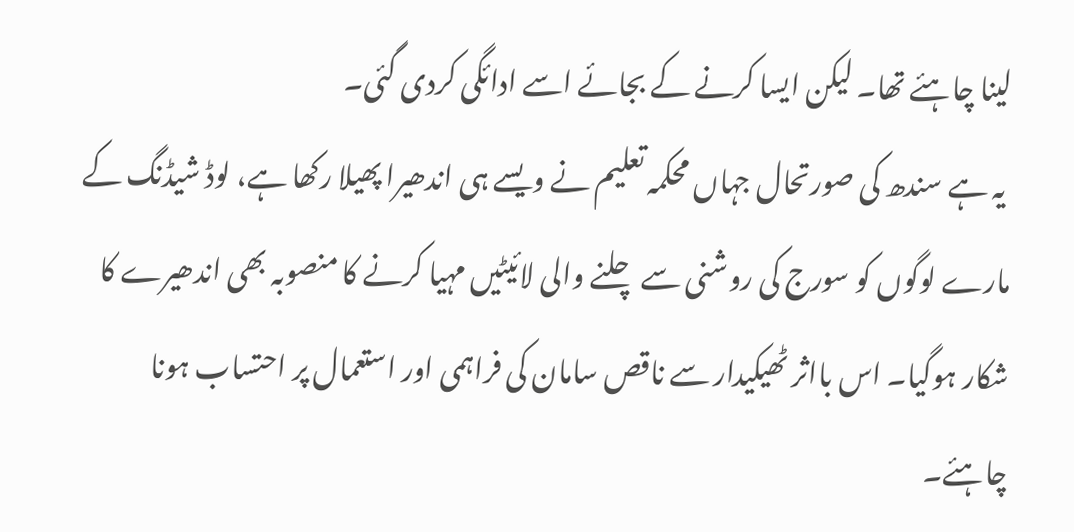لینا چاہئے تھا۔ لیکن ایسا کرنے کے بجائے اسے ادائگی کردی گئی۔
 یہ ہے سندھ کی صورتحال جہاں محکمہ تعلیم نے ویسے ہی اندھیرا پھیلا رکھا ہے، لوڈ شیڈنگ کے مارے لوگوں کو سورج کی روشنی سے چلنے والی لائیٹیں مہیا کرنے کا منصوبہ بھی اندھیرے کا شکار ہوگیا۔ اس بااثر ٹھیکیدار سے ناقص سامان کی فراہمی اور استعمال پر احتساب ہونا چاہئے۔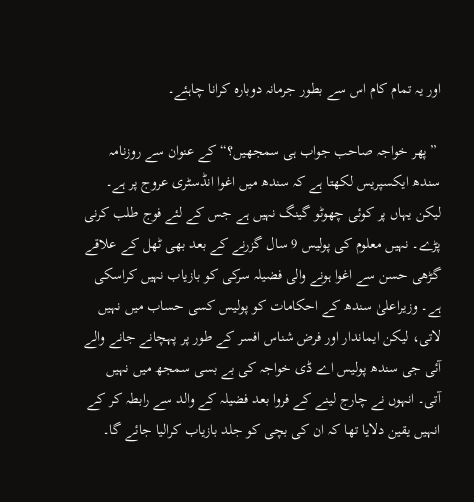اور یہ تمام کام اس سے بطور جرمانہ دوبارہ کرانا چاہئے۔

 ”پھر خواجہ صاحب جواب ہی سمجھیں؟“ کے عنوان سے روزنامہ سندھ ایکسپریس لکھتا ہے کہ سندھ میں اغوا انڈسٹری عروج پر ہے۔ لیکن یہاں پر کوئی چھوٹو گینگ نہیں ہے جس کے لئے فوج طلب کرنی پڑے۔ نہیں معلوم کی پولیس 9 سال گزرنے کے بعد بھی ٹھل کے علاقے گڑھی حسن سے اغوا ہونے والی فضیلہ سرکی کو بازیاب نہیں کراسکی ہے۔ وزیراعلیٰ سندھ کے احکامات کو پولیس کسی حساب میں نہیں لاتی، لیکن ایماندار اور فرض شناس افسر کے طور پر پہچانے جانے والے آئی جی سندھ پولیس اے ڈی خواجہ کی بے بسی سمجھ میں نہیں آتی۔ انہوں نے چارج لینے کے فروا بعد فضیلہ کے والد سے رابطہ کر کے انہیں یقین دلایا تھا کہ ان کی بچی کو جلد بازیاب کرالیا جائے گا۔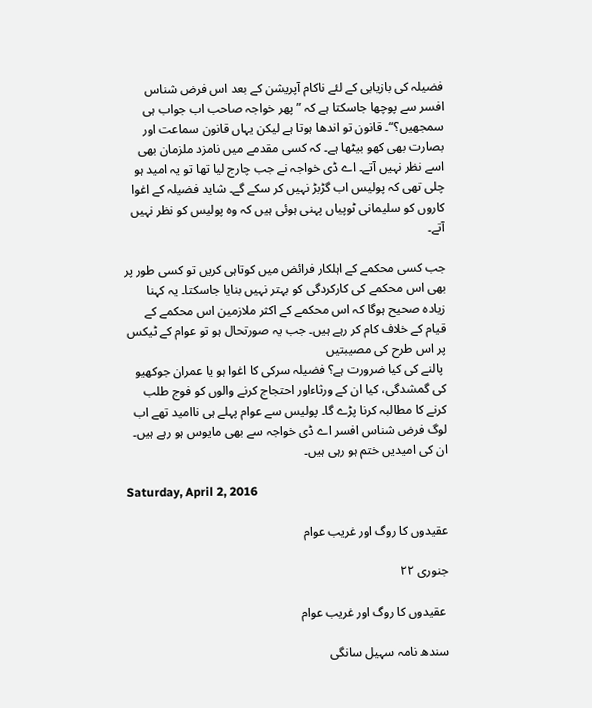فضیلہ کی بازیابی کے لئے ناکام آپریشن کے بعد اس فرض شناس افسر سے پوچھا جاسکتا ہے کہ ” پھر خواجہ صاحب اب جواب ہی سمجھیں؟“۔ قانون تو اندھا ہوتا ہے لیکن یہاں قانون سماعت اور بصارت بھی کھو بیٹھا ہے۔ کہ کسی مقدمے میں نامزد ملزمان بھی اسے نظر نہیں آتے۔ اے ڈی خواجہ نے جب چارج لیا تھا تو یہ امید ہو چلی تھی کہ پولیس اب گڑبڑ نہیں کر سکے گے۔ شاید فضیلہ کے اغوا کاروں کو سلیمانی ٹوپیاں پہنی ہوئی ہیں کہ وہ پولیس کو نظر نہیں آتے۔

جب کسی محکمے کے اہلکار فرائض میں کوتاہی کریں تو کسی طور پر بھی اس محکمے کی کارکردگی کو بہتر نہیں بنایا جاسکتا۔ یہ کہنا زیادہ صحیح ہوگا کہ اس محکمے کے اکثر ملازمین اس محکمے کے قیام کے خلاف کام کر رہے ہیں۔ جب یہ صورتحال ہو تو عوام کے ٹیکس پر اس طرح کی مصیبتیں
 پالنے کی کیا ضرورت ہے؟ فضیلہ سرکی کا اغوا ہو یا عمران جوکھیو کی گمشدگی، کیا ان کے ورثاءاور احتجاج کرنے والوں کو فوج طلب کرنے کا مطالبہ کرنا پڑے گا۔ پولیس سے عوام پہلے ہی ناامید تھے اب لوگ فرض شناس افسر اے ڈی خواجہ سے بھی مایوس ہو رہے ہیں۔ ان کی امیدیں ختم ہو رہی ہیں۔

Saturday, April 2, 2016

عقیدوں کا روگ اور غریب عوام

جنوری ۲۲

 عقیدوں کا روگ اور غریب عوام

سندھ نامہ سہیل سانگی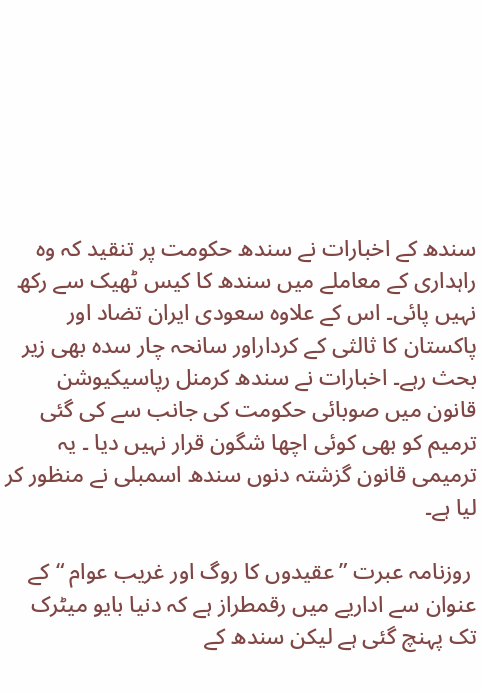سندھ کے اخبارات نے سندھ حکومت پر تنقید کہ وہ راہداری کے معاملے میں سندھ کا کیس ٹھیک سے رکھ نہیں پائی۔ اس کے علاوہ سعودی ایران تضاد اور پاکستان کا ثالثی کے کرداراور سانحہ چار سدہ بھی زیر بحث رہے۔ اخبارات نے سندھ کرمنل رپاسیکیوشن قانون میں صوبائی حکومت کی جانب سے کی گئی ترمیم کو بھی کوئی اچھا شگون قرار نہیں دیا ۔ یہ ترمیمی قانون گزشتہ دنوں سندھ اسمبلی نے منظور کر لیا ہے۔

 روزنامہ عبرت ”عقیدوں کا روگ اور غریب عوام “کے عنوان سے اداریے میں رقمطراز ہے کہ دنیا بایو میٹرک تک پہنچ گئی ہے لیکن سندھ کے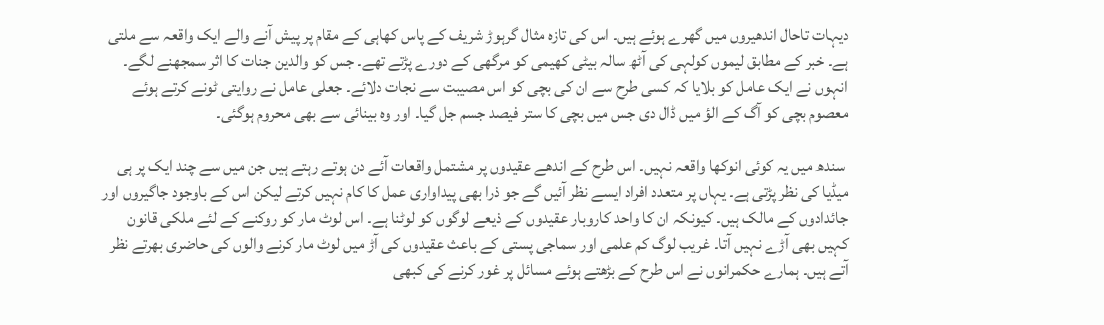دیہات تاحال اندھیروں میں گھرے ہوئے ہیں۔ اس کی تازہ مثال گرہوڑ شریف کے پاس کھاہی کے مقام پر پیش آنے والے ایک واقعہ سے ملتی ہے۔ خبر کے مطابق لیموں کولہی کی آٹھ سالہ بیٹی کھیمی کو مرگھی کے دورے پڑتے تھے۔ جس کو والدین جنات کا اثر سمجھنے لگے۔ انہوں نے ایک عامل کو بلایا کہ کسی طرح سے ان کی بچی کو اس مصیبت سے نجات دلائے۔ جعلی عامل نے روایتی ٹونے کرتے ہوئے معصوم بچی کو آگ کے الؤ میں ڈال دی جس میں بچی کا ستر فیصد جسم جل گیا۔ اور وہ بینائی سے بھی محروم ہوگئی۔

 سندھ میں یہ کوئی انوکھا واقعہ نہیں۔ اس طرح کے اندھے عقیدوں پر مشتمل واقعات آئے دن ہوتے رہتے ہیں جن میں سے چند ایک پر ہی میڈیا کی نظر پڑتی ہے۔ یہاں پر متعدد افراد ایسے نظر آئیں گے جو ذرا بھی پیداواری عمل کا کام نہیں کرتے لیکن اس کے باوجود جاگیروں اور جائدادوں کے مالک ہیں۔ کیونکہ ان کا واحد کاروبار عقیدوں کے ذیعے لوگوں کو لوٹنا ہے۔ اس لوٹ مار کو روکنے کے لئے ملکی قانون کہیں بھی آڑے نہیں آتا۔ غریب لوگ کم علمی اور سماجی پستی کے باعث عقیدوں کی آڑ میں لوٹ مار کرنے والوں کی حاضری بھرتے نظر آتے ہیں۔ ہمارے حکمرانوں نے اس طرح کے بڑھتے ہوئے مسائل پر غور کرنے کی کبھی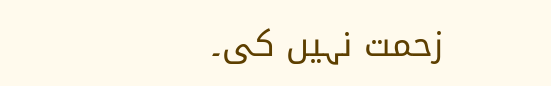زحمت نہیں کی۔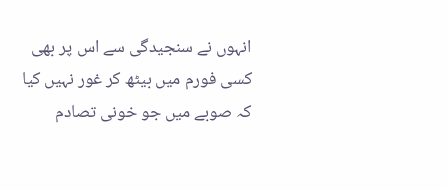انہوں نے سنجیدگی سے اس پر بھی کسی فورم میں بیٹھ کر غور نہیں کیا کہ صوبے میں جو خونی تصادم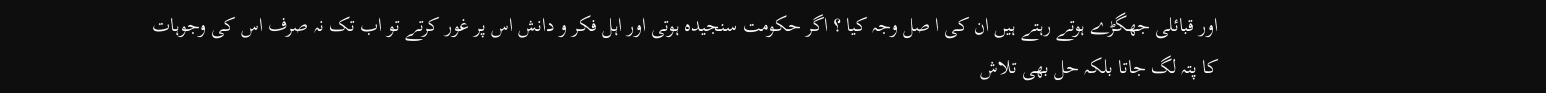اور قبائلی جھگڑے ہوتے رہتے ہیں ان کی ا صل وجہ کیا ؟ اگر حکومت سنجیدہ ہوتی اور اہل فکر و دانش اس پر غور کرتے تو اب تک نہ صرف اس کی وجوہات کا پتہ لگ جاتا بلکہ حل بھی تلاش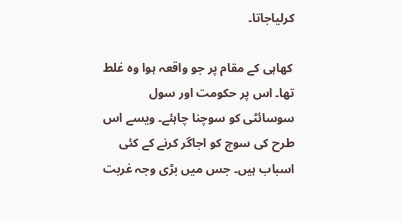کرلیاجاتا۔

 کھاہی کے مقام پر جو واقعہ ہوا وہ غلط تھا۔ اس پر حکومت اور سول سوسائٹی کو سوچنا چاہئے۔ ویسے اس طرح کی سوچ کو اجاگر کرنے کے کئی اسباب ہیں۔ جس میں بڑی وجہ غربت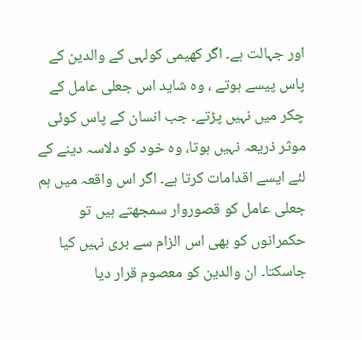اور جہالت ہے۔ اگر کھیمی کولہی کے والدین کے پاس پیسے ہوتے ، وہ شاید اس جعلی عامل کے چکر میں نہیں پڑتے۔ جب انسان کے پاس کوئی موثر ذریعہ نہیں ہوتا، وہ خود کو دلاسہ دینے کے لئے ایسے اقدامات کرتا ہے۔ اگر اس واقعہ میں ہم جعلی عامل کو قصوروار سمجھتے ہیں تو حکمرانوں کو بھی اس الزام سے بری نہیں کیا جاسکتا۔ ان والدین کو معصوم قرار دیا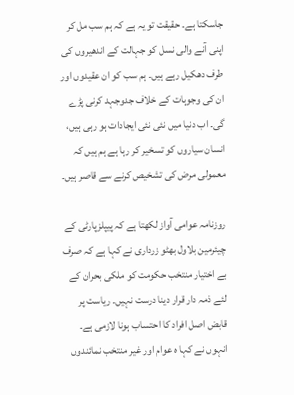جاسکتا ہے۔ حقیقت تو یہ ہے کہ ہم سب مل کر اپنی آنے والی نسل کو جہالت کے اندھیروں کی طرف دھکیل رہے ہیں۔ ہم سب کو ان عقیدوں اور ان کی وجوہات کے خلاف جدوجہد کرنی پڑے گی۔ اب دنیا میں نئی نئی ایجادات ہو رہی ہیں، انسان سیاروں کو تسخیر کر رہا ہے ہم ہیں کہ معمولی مرض کی تشخیص کرنے سے قاصر ہیں۔

روزنامہ عوامی آواز لکھتا ہے کہ پیپلزپارٹی کے چیئرمین بلاول بھٹو زرداری نے کہا ہے کہ صرف بے اختیار منتخب حکومت کو ملکی بحران کے لئے ذمہ دار قرار دینا درست نہیں۔ ریاست پر قابض اصل افراد کا احتساب ہونا لازمی ہے۔ انہوں نے کہا ہ عوام اور غیر منتخب نمائندوں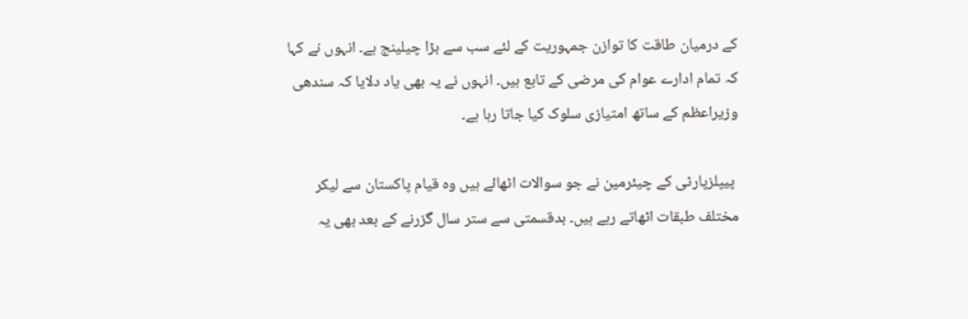کے درمیان طاقت کا توازن جمہوریت کے لئے سب سے بڑا چیلینج ہے۔ انہوں نے کہا کہ تمام ادارے عوام کی مرضی کے تابع ہیں۔ انہوں نے یہ بھی یاد دلایا کہ سندھی وزیراعظم کے ساتھ امتیازی سلوک کیا جاتا رہا ہے۔

 پیپلزپارٹی کے چیئرمین نے جو سوالات اٹھائے ہیں وہ قیام پاکستان سے لیکر مختلف طبقات اٹھاتے رہے ہیں۔ بدقسمتی سے ستر سال گزرنے کے بعد بھی یہ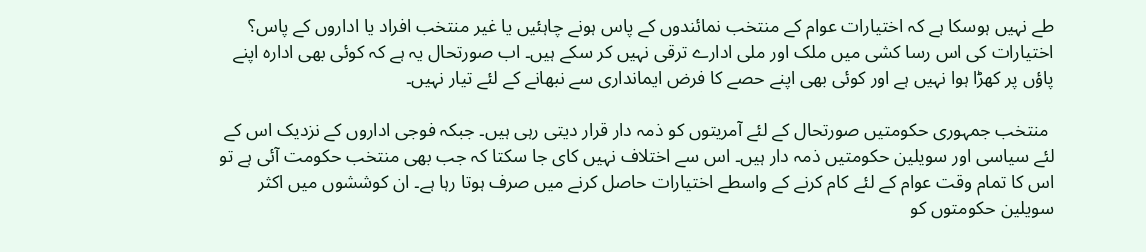طے نہیں ہوسکا ہے کہ اختیارات عوام کے منتخب نمائندوں کے پاس ہونے چاہئیں یا غیر منتخب افراد یا اداروں کے پاس؟ اختیارات کی اس رسا کشی میں ملک اور ملی ادارے ترقی نہیں کر سکے ہیں۔ اب صورتحال یہ ہے کہ کوئی بھی ادارہ اپنے پاؤں پر کھڑا ہوا نہیں ہے اور کوئی بھی اپنے حصے کا فرض ایمانداری سے نبھانے کے لئے تیار نہیں۔

 منتخب جمہوری حکومتیں صورتحال کے لئے آمریتوں کو ذمہ دار قرار دیتی رہی ہیں۔ جبکہ فوجی اداروں کے نزدیک اس کے لئے سیاسی اور سویلین حکومتیں ذمہ دار ہیں۔ اس سے اختلاف نہیں کای جا سکتا کہ جب بھی منتخب حکومت آئی ہے تو اس کا تمام وقت عوام کے لئے کام کرنے کے واسطے اختیارات حاصل کرنے میں صرف ہوتا رہا ہے۔ ان کوششوں میں اکثر سویلین حکومتوں کو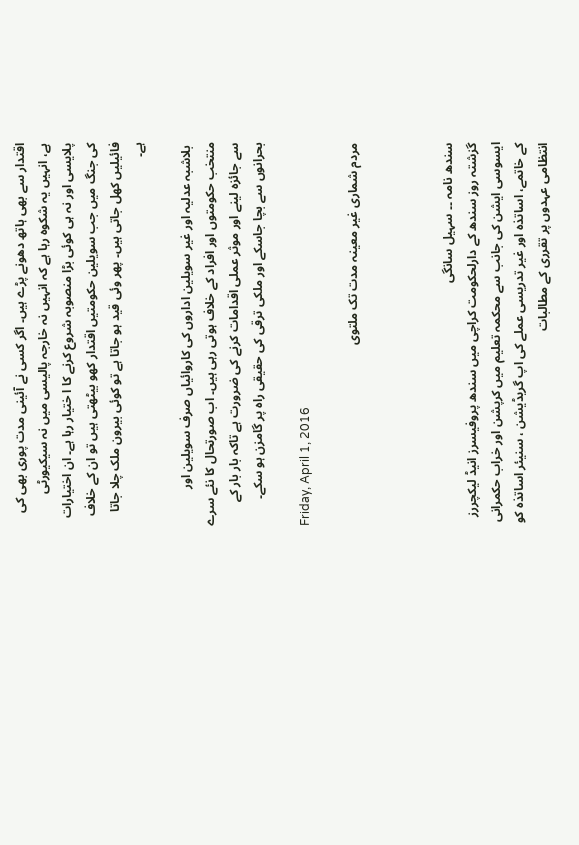اقتدار سے بھی ہاتھ دھونے پڑے ہیں۔ اگر کسی نے آئینی مدت پوری بھی کی ہے، انہیں یہ شکوہ رہا ہے کہ انہیں نہ خارجہ پالیسی میں نہ سیکیورٹی پلایسی اور نہ ہی کوئی بڑا منصوبہ شروع کرنے کا ا ختیار رہا ہے۔ ان اختیارات کی جنگ میں جب سویلین حکومتیں اقتدار کھو بیٹھتی ہیں تو ان کے خلاف فائیلیں کھل جاتی ہیں۔ پھر وئی قید ہو جاتا ہے تو کوئی بیرون ملک چلا جاتا ہے۔

 بلاشبہ عدلیہ اور غیر سویلین اداروں کی کاروائیاں صرف سویلین اور منتخب حکومتوں اور افراد کے خلاف ہوتی رہی ہیں۔ اب صورتحال کا نئے سرے سے جائزہ لینے اور موثر عملی اقدامات کرنے کی ضرورت ہے تاکہ بار بار کے بحرانوں سے بچا جاسکے اور ملکی ترقی کی حقیقی راہ پر گامزن ہو سکے۔

Friday, April 1, 2016

مردم شماری غیر معینہ مدت تک ملتوی



سندھ نامہ ۔۔ سہیل سانگی
گزشتہ روز سندھ کے دارلحکومت کراچی میں سندھ پروفیسرز انیڈ لیکچررز ایسوسی ایشن کی جانب سے محکمہ تعلیم میں کرپشن اور خراب حکمرانی کے خاتمے، اساتذہ اور غیر تدریسی عملے کی اپ گریڈیشن ، سنیئر اساتذہ کو انتظامی عہدوں پر تقرری کے مطالبات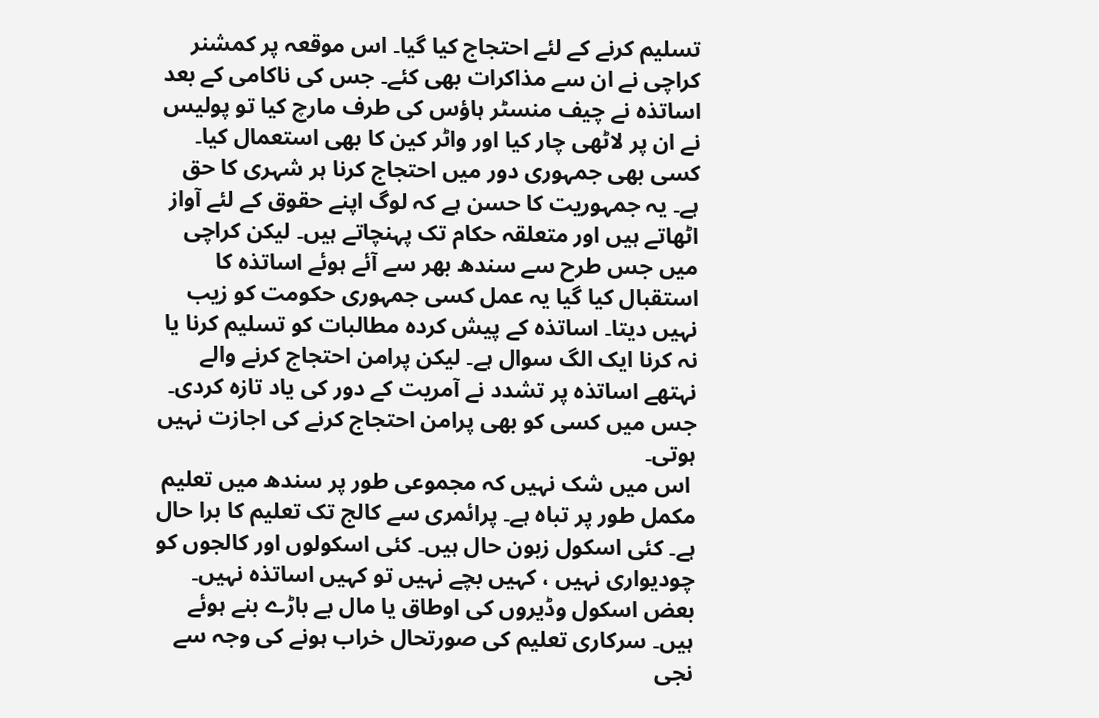تسلیم کرنے کے لئے احتجاج کیا گیا۔ اس موقعہ پر کمشنر کراچی نے ان سے مذاکرات بھی کئے۔ جس کی ناکامی کے بعد اساتذہ نے چیف منسٹر ہاؤس کی طرف مارچ کیا تو پولیس نے ان پر لاٹھی چار کیا اور واٹر کین کا بھی استعمال کیا۔ کسی بھی جمہوری دور میں احتجاج کرنا ہر شہری کا حق ہے۔ یہ جمہوریت کا حسن ہے کہ لوگ اپنے حقوق کے لئے آواز اٹھاتے ہیں اور متعلقہ حکام تک پہنچاتے ہیں۔ لیکن کراچی میں جس طرح سے سندھ بھر سے آئے ہوئے اساتذہ کا استقبال کیا گیا یہ عمل کسی جمہوری حکومت کو زیب نہیں دیتا۔ اساتذہ کے پیش کردہ مطالبات کو تسلیم کرنا یا نہ کرنا ایک الگ سوال ہے۔ لیکن پرامن احتجاج کرنے والے نہتھے اساتذہ پر تشدد نے آمریت کے دور کی یاد تازہ کردی۔ جس میں کسی کو بھی پرامن احتجاج کرنے کی اجازت نہیں ہوتی۔
 اس میں شک نہیں کہ مجموعی طور پر سندھ میں تعلیم مکمل طور پر تباہ ہے۔ پرائمری سے کالج تک تعلیم کا برا حال ہے۔ کئی اسکول زبون حال ہیں۔ کئی اسکولوں اور کالجوں کو چودیواری نہیں ، کہیں بچے نہیں تو کہیں اساتذہ نہیں۔ بعض اسکول وڈیروں کی اوطاق یا مال بے باڑے بنے ہوئے ہیں۔ سرکاری تعلیم کی صورتحال خراب ہونے کی وجہ سے نجی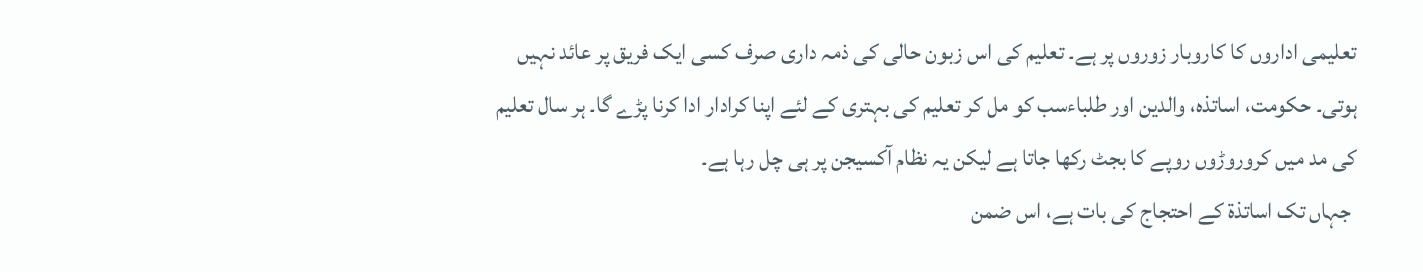تعلیمی اداروں کا کاروبار زوروں پر ہے۔ تعلیم کی اس زبون حالی کی ذمہ داری صرف کسی ایک فریق پر عائد نہیں ہوتی۔ حکومت، اساتذہ، والدین اور طلباءسب کو مل کر تعلیم کی بہتری کے لئے اپنا کرادار ادا کرنا پڑے گا۔ ہر سال تعلیم کی مد میں کروروڑوں روپے کا بجٹ رکھا جاتا ہے لیکن یہ نظام آکسیجن پر ہی چل رہا ہے۔
 جہاں تک اساتذة کے احتجاج کی بات ہے، اس ضمن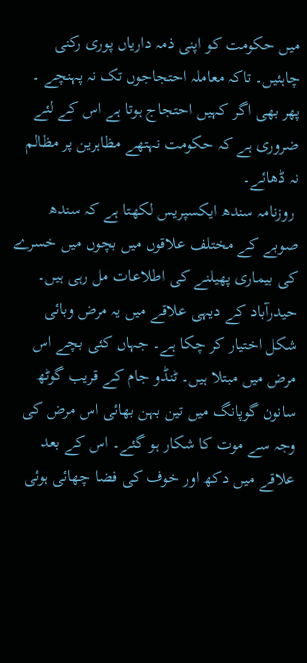میں حکومت کو اپنی ذمہ داریاں پوری رکنی چاہئیں۔ تاکہ معاملہ احتجاجوں تک نہ پہنچے ۔ پھر بھی اگر کہیں احتجاج ہوتا ہے اس کے لئے ضروری ہے کہ حکومت نہتھے مظاہرین پر مظالم
نہ ڈھائے۔
 روزنامہ سندھ ایکسپریس لکھتا ہے کہ سندھ صوبے کے مختلف علاقوں میں بچوں میں خسرے کی بیماری پھیلنے کی اطلاعات مل رہی ہیں۔ حیدرآباد کے دیہی علاقے میں یہ مرض وبائی شکل اختیار کر چکا ہے۔ جہاں کئی بچے اس مرض میں مبتلا ہیں۔ ٹنڈو جام کے قریب گوٹھ سانون گوپانگ میں تین بہن بھائی اس مرض کی وجہ سے موت کا شکار ہو گئے۔ اس کے بعد علاقے میں دکھ اور خوف کی فضا چھائی ہوئی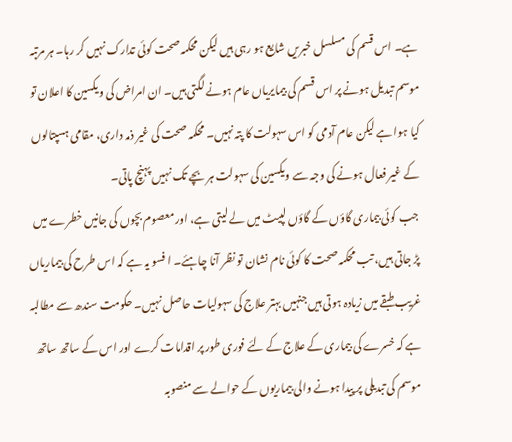ہے۔ اس قسم کی مسلسل خبریں شایع ہو رہی ہیں لیکن محکمہ صحت کوئی تدارک نہیں کر رہا۔ ہر مرتبہ موسم تبدیل ہونے پر اس قسم کی بیمایریاں عام ہونے لگتی ہیں۔ ان امراض کی ویکسین کا اعلان تو کیا ہوا ہے لیکن عام آدمی کو اس سہولت کا پتہ نہیں۔ محکمہ صحت کی غیر ذمہ داری، مقامی ہسپتالوں کے غیر فعال ہونے کی وجہ سے ویکسین کی سہولت ہر بچے تک نہیں پہنچ پاتی۔
 جب کوئی بیماری گاؤں کے گاؤں لپیٹ میں لے لیتی ہے، اور معصوم بچوں کی جانیں خطرے میں پڑ جاتی ہیں، تب محکمہ صحت کا کوئی نام نشان تو نظر آنا چاہئے۔ ا فسو یہ ہے کہ اس طرح کی بیماریاں غریب طبقے میں زیادہ ہوتی ہیں جنہیں بہتر علاج کی سہولیات حاصل نہیں۔ حکومت سندھ سے مطالبہ ہے کہ خسرے کی بیماری کے علاج کے لئے فوری طور پر اقدامات کرے اور اس کے ساتھ ساتھ موسم کی تبدیلی پر پیدا ہونے والی بیماریوں کے حوالے سے منصوبہ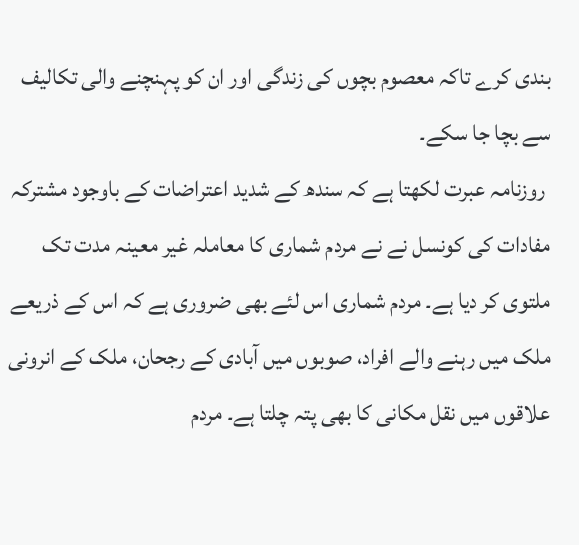بندی کرے تاکہ معصوم بچوں کی زندگی اور ان کو پہنچنے والی تکالیف سے بچا جا سکے۔
 روزنامہ عبرت لکھتا ہے کہ سندھ کے شدید اعتراضات کے باوجود مشترکہ مفادات کی کونسل نے نے مردم شماری کا معاملہ غیر معینہ مدت تک ملتوی کر دیا ہے۔ مردم شماری اس لئے بھی ضروری ہے کہ اس کے ذریعے ملک میں رہنے والے افراد، صوبوں میں آبادی کے رجحان، ملک کے انرونی علاقوں میں نقل مکانی کا بھی پتہ چلتا ہے۔ مردم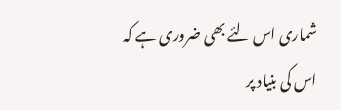شماری اس لئے بھی ضروری ہے کہ اس کی بنیاد پر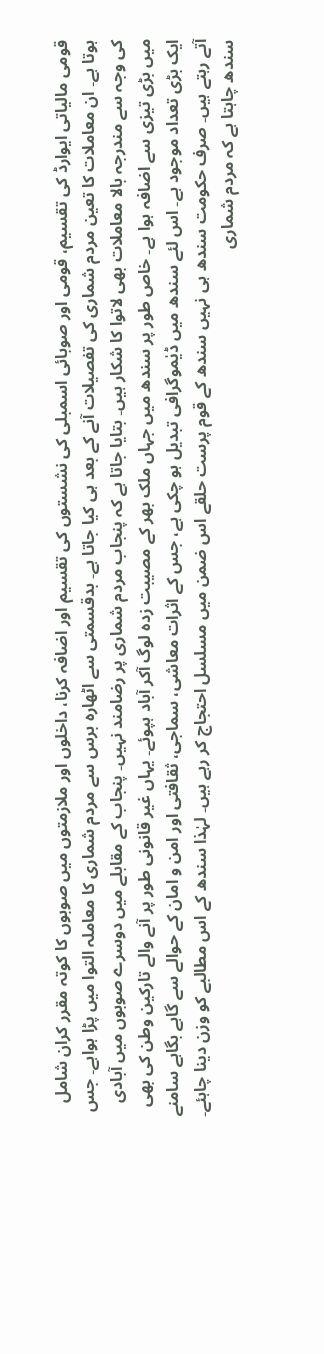قومی مالیاتی ایوارڈ کی تقسیم، قومی اور صوبائی اسمبلی کی نشستوں کی تقسیم اور اضافہ کرنا، داخلوں اور ملازمتوں میں صوبوں کا کوتہ مقرر کران شامل ہوتا ہے۔ ان معاملات کا تعین مردم شماری کی تفصیلات آنے کے بعد ہی کیا جاتا ہے۔ بدقسمتی سے اٹھارہ برس سے مردم شماری کا معاملہ التوا میں پڑا ہواہے۔ جس کی وجہ سے مندرجہ بالا معاملات بھی لاتوا کا شکار ہیں۔ بتایا جاتا ہے کہ پنجاب مردم شماری پر رضامند نہیں۔ پنجاب کے مقابلے میں دوسرے صوبوں میں آبادی میں بڑی تیزی سے اضافہ ہوا ہے۔ خاص طور پر سندھ میں جہاں ملک بھر کے مصیبت زدہ لوگ آکر آباد ہپوئے۔ یہاں غیر قانونی طور پر آنے والے تارکین وطن کی بھی ایک بڑی تعداد موجود ہے۔ اس لئے سندھ میں ڈیٰموگرافی تبدیل ہو چکی ہے، جس کے اثرات معاشی، سماجی، ثقافتی اور امن و امان کے حوالے سے گاہے بگاہے سامنے آتے رہتے ہیں۔ صرف حکومت سندھ ہی نہیں سندھ کے قوم پرست حلقے اس ضمن میں مسلسل احتجاج کر رہے ہیں۔ لہٰذا سندھ کے اس مطالبے کو وزن دینا چاہئے۔ سندھ چاہتا ہے کہ مردم شماری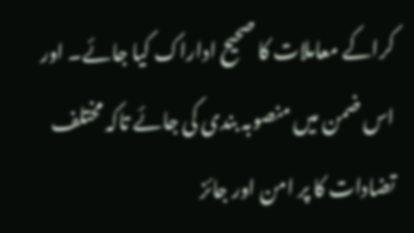کراکے معاملات کا صحیح اداراک کیا جائے۔ اور اس ضمن میں منصوبہ بندی کی جائے تاکہ مختلف تضادات کا پر امن اور جائز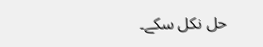حل نکل سکے۔